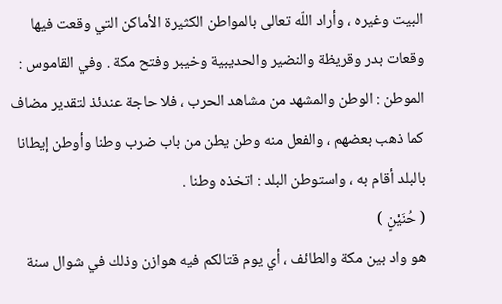البيت وغيره ، وأراد اللّه تعالى بالمواطن الكثيرة الأماكن التي وقعت فيها وقعات بدر وقريظة والنضير والحديبية وخيبر وفتح مكة . وفي القاموس : الموطن : الوطن والمشهد من مشاهد الحرب ، فلا حاجة عندئذ لتقدير مضاف كما ذهب بعضهم ، والفعل منه وطن يطن من باب ضرب وطنا وأوطن إيطانا بالبلد أقام به ، واستوطن البلد : اتخذه وطنا .
( حُنَيْنٍ )
هو واد بين مكة والطائف ، أي يوم قتالكم فيه هوازن وذلك في شوال سنة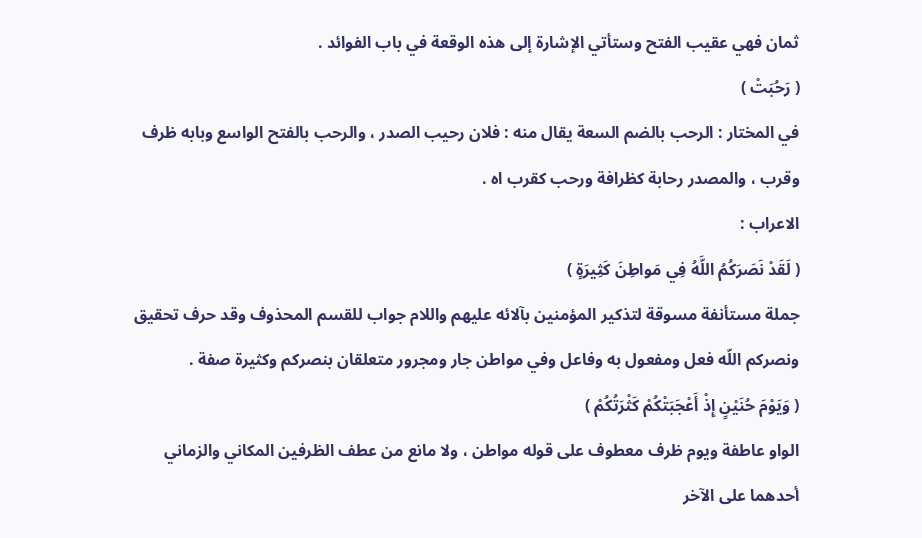ثمان فهي عقيب الفتح وستأتي الإشارة إلى هذه الوقعة في باب الفوائد .
( رَحُبَتْ )
في المختار : الرحب بالضم السعة يقال منه : فلان رحيب الصدر ، والرحب بالفتح الواسع وبابه ظرف وقرب ، والمصدر رحابة كظرافة ورحب كقرب اه .
الاعراب :
( لَقَدْ نَصَرَكُمُ اللَّهُ فِي مَواطِنَ كَثِيرَةٍ )
جملة مستأنفة مسوقة لتذكير المؤمنين بآلائه عليهم واللام جواب للقسم المحذوف وقد حرف تحقيق ونصركم اللّه فعل ومفعول به وفاعل وفي مواطن جار ومجرور متعلقان بنصركم وكثيرة صفة .
( وَيَوْمَ حُنَيْنٍ إِذْ أَعْجَبَتْكُمْ كَثْرَتُكُمْ )
الواو عاطفة ويوم ظرف معطوف على قوله مواطن ، ولا مانع من عطف الظرفين المكاني والزماني أحدهما على الآخر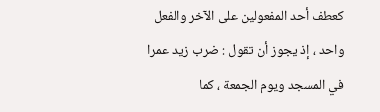كعطف أحد المفعولين على الآخر والفعل واحد ، إذ يجوز أن تقول : ضرب زيد عمرا في المسجد ويوم الجمعة ، كما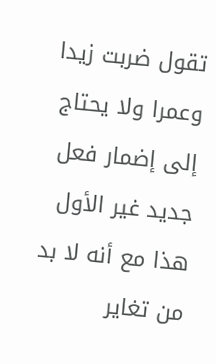تقول ضربت زيدا وعمرا ولا يحتاج إلى إضمار فعل جديد غير الأول هذا مع أنه لا بد من تغاير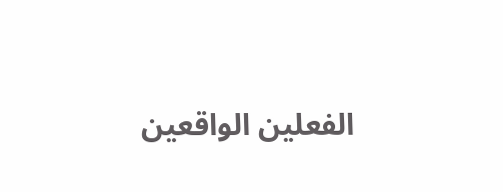الفعلين الواقعين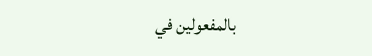بالمفعولين في